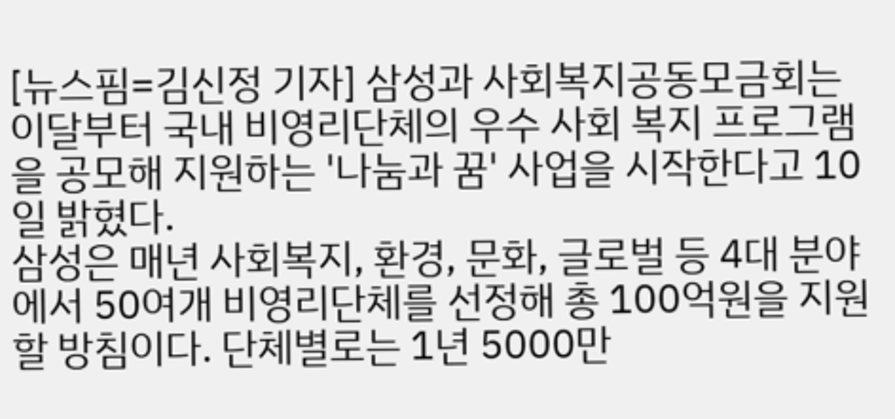[뉴스핌=김신정 기자] 삼성과 사회복지공동모금회는 이달부터 국내 비영리단체의 우수 사회 복지 프로그램을 공모해 지원하는 '나눔과 꿈' 사업을 시작한다고 10일 밝혔다.
삼성은 매년 사회복지, 환경, 문화, 글로벌 등 4대 분야에서 50여개 비영리단체를 선정해 총 100억원을 지원할 방침이다. 단체별로는 1년 5000만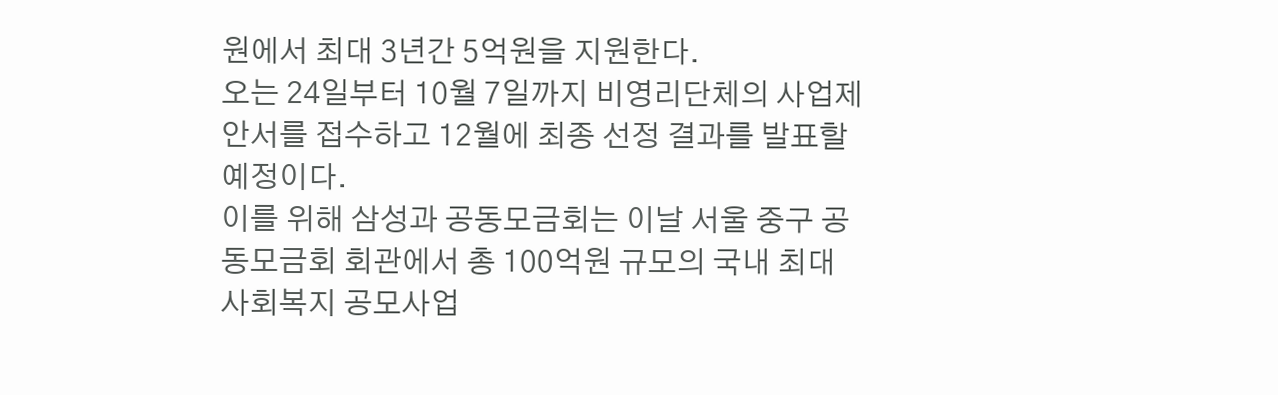원에서 최대 3년간 5억원을 지원한다.
오는 24일부터 10월 7일까지 비영리단체의 사업제안서를 접수하고 12월에 최종 선정 결과를 발표할 예정이다.
이를 위해 삼성과 공동모금회는 이날 서울 중구 공동모금회 회관에서 총 100억원 규모의 국내 최대 사회복지 공모사업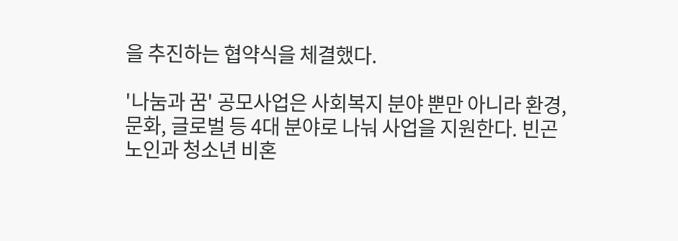을 추진하는 협약식을 체결했다.

'나눔과 꿈' 공모사업은 사회복지 분야 뿐만 아니라 환경, 문화, 글로벌 등 4대 분야로 나눠 사업을 지원한다. 빈곤노인과 청소년 비혼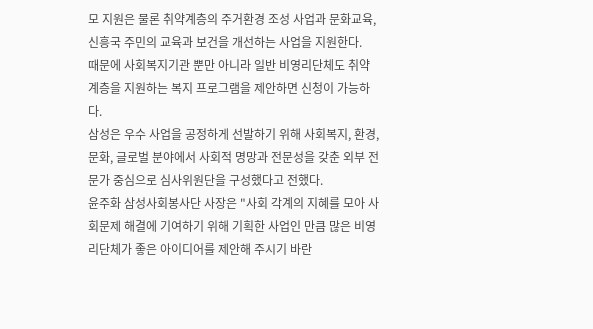모 지원은 물론 취약계층의 주거환경 조성 사업과 문화교육, 신흥국 주민의 교육과 보건을 개선하는 사업을 지원한다.
때문에 사회복지기관 뿐만 아니라 일반 비영리단체도 취약계층을 지원하는 복지 프로그램을 제안하면 신청이 가능하다.
삼성은 우수 사업을 공정하게 선발하기 위해 사회복지, 환경, 문화, 글로벌 분야에서 사회적 명망과 전문성을 갖춘 외부 전문가 중심으로 심사위원단을 구성했다고 전했다.
윤주화 삼성사회봉사단 사장은 "사회 각계의 지혜를 모아 사회문제 해결에 기여하기 위해 기획한 사업인 만큼 많은 비영리단체가 좋은 아이디어를 제안해 주시기 바란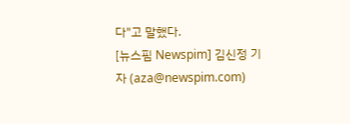다"고 말했다.
[뉴스핌 Newspim] 김신정 기자 (aza@newspim.com)